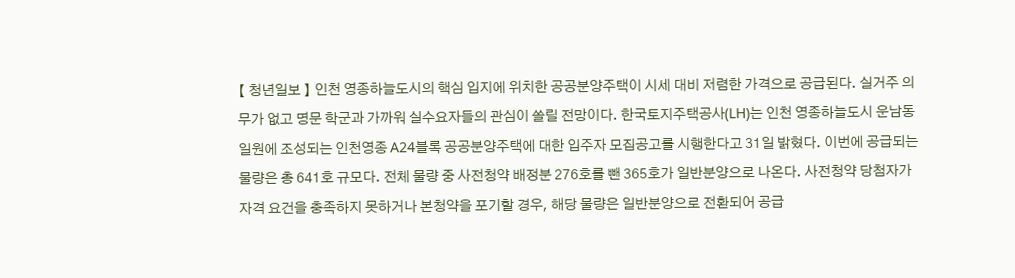【 청년일보 】 인천 영종하늘도시의 핵심 입지에 위치한 공공분양주택이 시세 대비 저렴한 가격으로 공급된다. 실거주 의무가 없고 명문 학군과 가까워 실수요자들의 관심이 쏠릴 전망이다. 한국토지주택공사(LH)는 인천 영종하늘도시 운남동 일원에 조성되는 인천영종 A24블록 공공분양주택에 대한 입주자 모집공고를 시행한다고 31일 밝혔다. 이번에 공급되는 물량은 총 641호 규모다. 전체 물량 중 사전청약 배정분 276호를 뺀 365호가 일반분양으로 나온다. 사전청약 당첨자가 자격 요건을 충족하지 못하거나 본청약을 포기할 경우, 해당 물량은 일반분양으로 전환되어 공급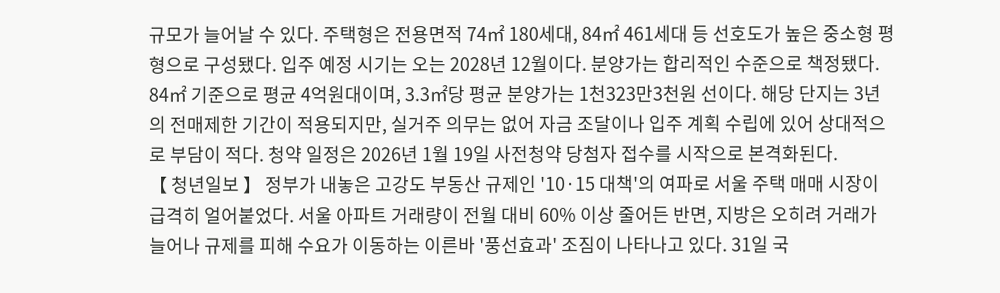규모가 늘어날 수 있다. 주택형은 전용면적 74㎡ 180세대, 84㎡ 461세대 등 선호도가 높은 중소형 평형으로 구성됐다. 입주 예정 시기는 오는 2028년 12월이다. 분양가는 합리적인 수준으로 책정됐다. 84㎡ 기준으로 평균 4억원대이며, 3.3㎡당 평균 분양가는 1천323만3천원 선이다. 해당 단지는 3년의 전매제한 기간이 적용되지만, 실거주 의무는 없어 자금 조달이나 입주 계획 수립에 있어 상대적으로 부담이 적다. 청약 일정은 2026년 1월 19일 사전청약 당첨자 접수를 시작으로 본격화된다.
【 청년일보 】 정부가 내놓은 고강도 부동산 규제인 '10·15 대책'의 여파로 서울 주택 매매 시장이 급격히 얼어붙었다. 서울 아파트 거래량이 전월 대비 60% 이상 줄어든 반면, 지방은 오히려 거래가 늘어나 규제를 피해 수요가 이동하는 이른바 '풍선효과' 조짐이 나타나고 있다. 31일 국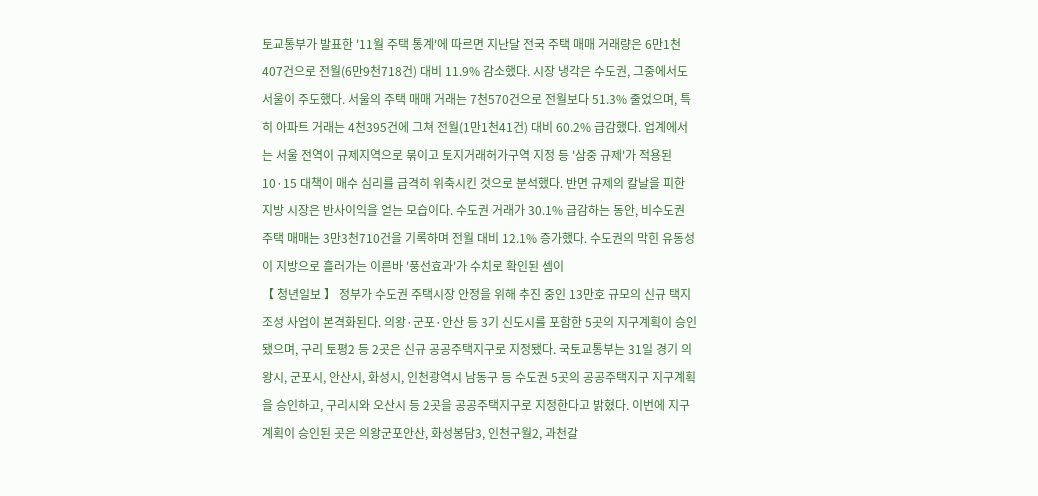토교통부가 발표한 '11월 주택 통계'에 따르면 지난달 전국 주택 매매 거래량은 6만1천407건으로 전월(6만9천718건) 대비 11.9% 감소했다. 시장 냉각은 수도권, 그중에서도 서울이 주도했다. 서울의 주택 매매 거래는 7천570건으로 전월보다 51.3% 줄었으며, 특히 아파트 거래는 4천395건에 그쳐 전월(1만1천41건) 대비 60.2% 급감했다. 업계에서는 서울 전역이 규제지역으로 묶이고 토지거래허가구역 지정 등 '삼중 규제'가 적용된 10·15 대책이 매수 심리를 급격히 위축시킨 것으로 분석했다. 반면 규제의 칼날을 피한 지방 시장은 반사이익을 얻는 모습이다. 수도권 거래가 30.1% 급감하는 동안, 비수도권 주택 매매는 3만3천710건을 기록하며 전월 대비 12.1% 증가했다. 수도권의 막힌 유동성이 지방으로 흘러가는 이른바 '풍선효과'가 수치로 확인된 셈이
【 청년일보 】 정부가 수도권 주택시장 안정을 위해 추진 중인 13만호 규모의 신규 택지 조성 사업이 본격화된다. 의왕·군포·안산 등 3기 신도시를 포함한 5곳의 지구계획이 승인됐으며, 구리 토평2 등 2곳은 신규 공공주택지구로 지정됐다. 국토교통부는 31일 경기 의왕시, 군포시, 안산시, 화성시, 인천광역시 남동구 등 수도권 5곳의 공공주택지구 지구계획을 승인하고, 구리시와 오산시 등 2곳을 공공주택지구로 지정한다고 밝혔다. 이번에 지구계획이 승인된 곳은 의왕군포안산, 화성봉담3, 인천구월2, 과천갈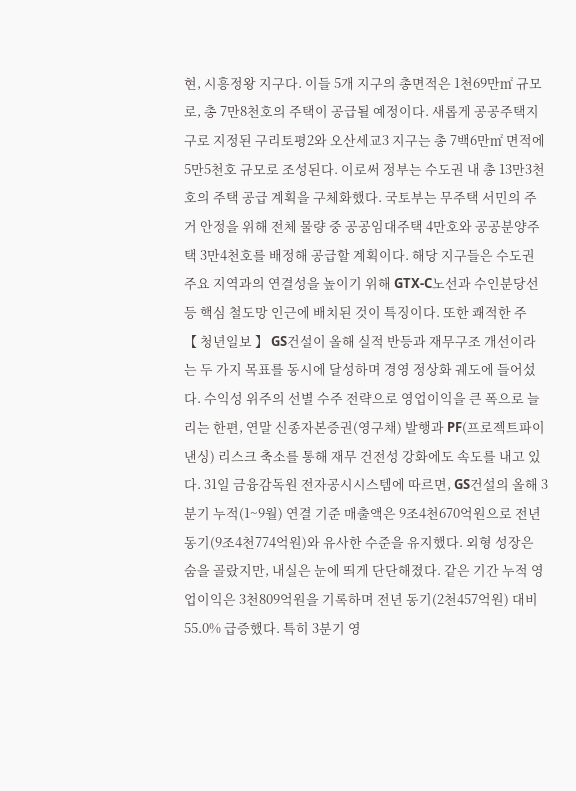현, 시흥정왕 지구다. 이들 5개 지구의 총면적은 1천69만㎡ 규모로, 총 7만8천호의 주택이 공급될 예정이다. 새롭게 공공주택지구로 지정된 구리토평2와 오산세교3 지구는 총 7백6만㎡ 면적에 5만5천호 규모로 조성된다. 이로써 정부는 수도권 내 총 13만3천호의 주택 공급 계획을 구체화했다. 국토부는 무주택 서민의 주거 안정을 위해 전체 물량 중 공공임대주택 4만호와 공공분양주택 3만4천호를 배정해 공급할 계획이다. 해당 지구들은 수도권 주요 지역과의 연결성을 높이기 위해 GTX-C노선과 수인분당선 등 핵심 철도망 인근에 배치된 것이 특징이다. 또한 쾌적한 주
【 청년일보 】 GS건설이 올해 실적 반등과 재무구조 개선이라는 두 가지 목표를 동시에 달성하며 경영 정상화 궤도에 들어섰다. 수익성 위주의 선별 수주 전략으로 영업이익을 큰 폭으로 늘리는 한편, 연말 신종자본증권(영구채) 발행과 PF(프로젝트파이낸싱) 리스크 축소를 통해 재무 건전성 강화에도 속도를 내고 있다. 31일 금융감독원 전자공시시스템에 따르면, GS건설의 올해 3분기 누적(1~9월) 연결 기준 매출액은 9조4천670억원으로 전년 동기(9조4천774억원)와 유사한 수준을 유지했다. 외형 성장은 숨을 골랐지만, 내실은 눈에 띄게 단단해졌다. 같은 기간 누적 영업이익은 3천809억원을 기록하며 전년 동기(2천457억원) 대비 55.0% 급증했다. 특히 3분기 영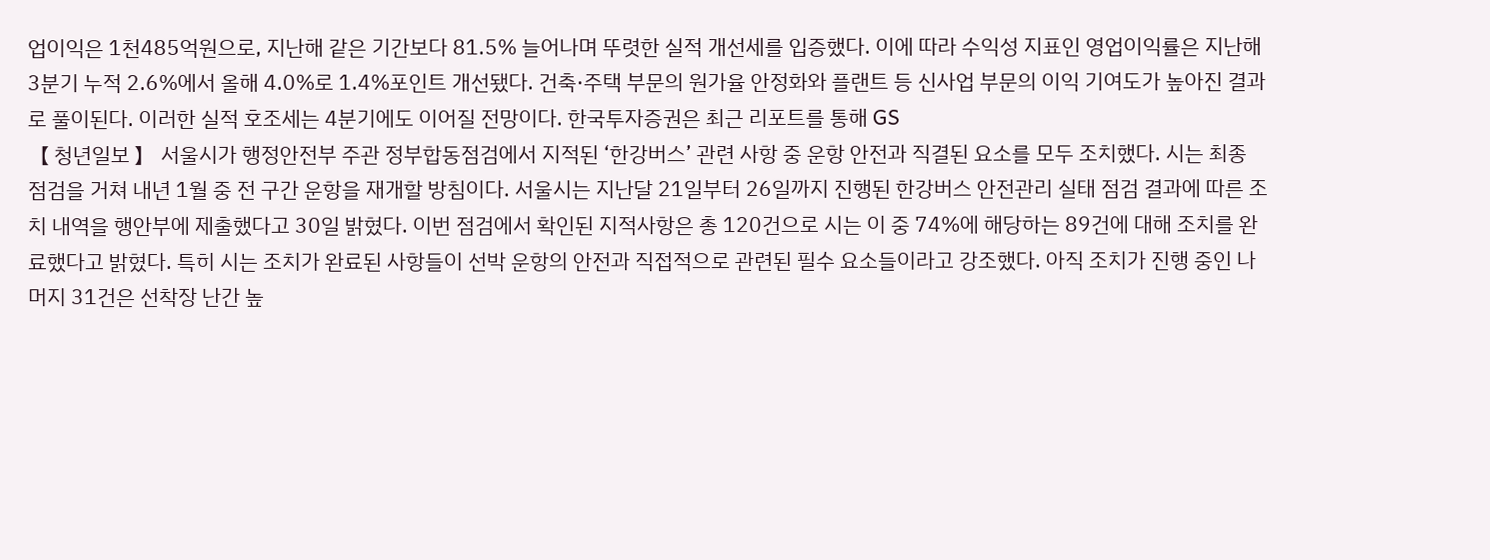업이익은 1천485억원으로, 지난해 같은 기간보다 81.5% 늘어나며 뚜렷한 실적 개선세를 입증했다. 이에 따라 수익성 지표인 영업이익률은 지난해 3분기 누적 2.6%에서 올해 4.0%로 1.4%포인트 개선됐다. 건축·주택 부문의 원가율 안정화와 플랜트 등 신사업 부문의 이익 기여도가 높아진 결과로 풀이된다. 이러한 실적 호조세는 4분기에도 이어질 전망이다. 한국투자증권은 최근 리포트를 통해 GS
【 청년일보 】 서울시가 행정안전부 주관 정부합동점검에서 지적된 ‘한강버스’ 관련 사항 중 운항 안전과 직결된 요소를 모두 조치했다. 시는 최종 점검을 거쳐 내년 1월 중 전 구간 운항을 재개할 방침이다. 서울시는 지난달 21일부터 26일까지 진행된 한강버스 안전관리 실태 점검 결과에 따른 조치 내역을 행안부에 제출했다고 30일 밝혔다. 이번 점검에서 확인된 지적사항은 총 120건으로 시는 이 중 74%에 해당하는 89건에 대해 조치를 완료했다고 밝혔다. 특히 시는 조치가 완료된 사항들이 선박 운항의 안전과 직접적으로 관련된 필수 요소들이라고 강조했다. 아직 조치가 진행 중인 나머지 31건은 선착장 난간 높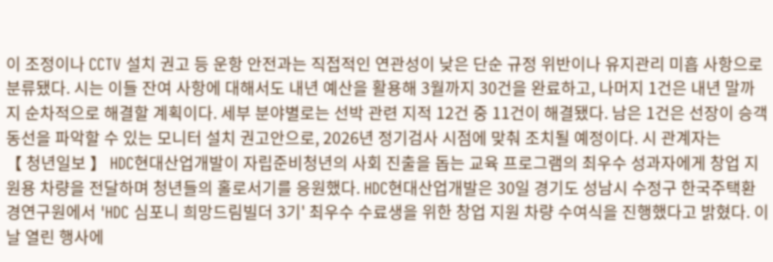이 조정이나 CCTV 설치 권고 등 운항 안전과는 직접적인 연관성이 낮은 단순 규정 위반이나 유지관리 미흡 사항으로 분류됐다. 시는 이들 잔여 사항에 대해서도 내년 예산을 활용해 3월까지 30건을 완료하고, 나머지 1건은 내년 말까지 순차적으로 해결할 계획이다. 세부 분야별로는 선박 관련 지적 12건 중 11건이 해결됐다. 남은 1건은 선장이 승객 동선을 파악할 수 있는 모니터 설치 권고안으로, 2026년 정기검사 시점에 맞춰 조치될 예정이다. 시 관계자는
【 청년일보 】 HDC현대산업개발이 자립준비청년의 사회 진출을 돕는 교육 프로그램의 최우수 성과자에게 창업 지원용 차량을 전달하며 청년들의 홀로서기를 응원했다. HDC현대산업개발은 30일 경기도 성남시 수정구 한국주택환경연구원에서 'HDC 심포니 희망드림빌더 3기' 최우수 수료생을 위한 창업 지원 차량 수여식을 진행했다고 밝혔다. 이날 열린 행사에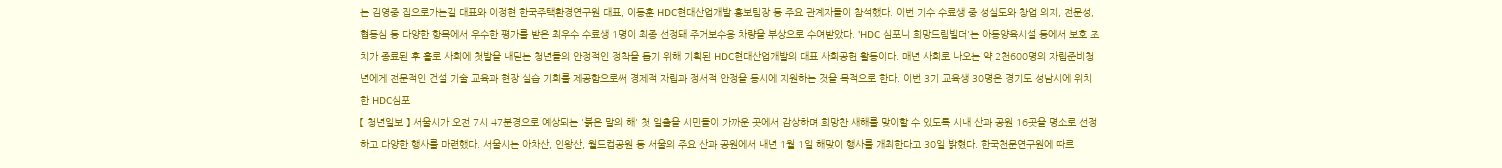는 김영중 집으로가는길 대표와 이정현 한국주택환경연구원 대표, 이동훈 HDC현대산업개발 홍보팀장 등 주요 관계자들이 참석했다. 이번 기수 수료생 중 성실도와 창업 의지, 전문성, 협동심 등 다양한 항목에서 우수한 평가를 받은 최우수 수료생 1명이 최종 선정돼 주거보수용 차량을 부상으로 수여받았다. 'HDC 심포니 희망드림빌더'는 아동양육시설 등에서 보호 조치가 종료된 후 홀로 사회에 첫발을 내딛는 청년들의 안정적인 정착을 돕기 위해 기획된 HDC현대산업개발의 대표 사회공헌 활동이다. 매년 사회로 나오는 약 2천600명의 자립준비청년에게 전문적인 건설 기술 교육과 현장 실습 기회를 제공함으로써 경제적 자립과 정서적 안정을 동시에 지원하는 것을 목적으로 한다. 이번 3기 교육생 30명은 경기도 성남시에 위치한 HDC심포
【 청년일보 】 서울시가 오전 7시 47분경으로 예상되는 '붉은 말의 해' 첫 일출을 시민들이 가까운 곳에서 감상하며 희망찬 새해를 맞이할 수 있도록 시내 산과 공원 16곳을 명소로 선정하고 다양한 행사를 마련했다. 서울시는 아차산, 인왕산, 월드컵공원 등 서울의 주요 산과 공원에서 내년 1월 1일 해맞이 행사를 개최한다고 30일 밝혔다. 한국천문연구원에 따르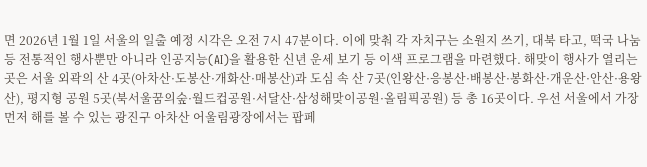면 2026년 1월 1일 서울의 일출 예정 시각은 오전 7시 47분이다. 이에 맞춰 각 자치구는 소원지 쓰기, 대북 타고, 떡국 나눔 등 전통적인 행사뿐만 아니라 인공지능(AI)을 활용한 신년 운세 보기 등 이색 프로그램을 마련했다. 해맞이 행사가 열리는 곳은 서울 외곽의 산 4곳(아차산·도봉산·개화산·매봉산)과 도심 속 산 7곳(인왕산·응봉산·배봉산·봉화산·개운산·안산·용왕산), 평지형 공원 5곳(북서울꿈의숲·월드컵공원·서달산·삼성해맞이공원·올림픽공원) 등 총 16곳이다. 우선 서울에서 가장 먼저 해를 볼 수 있는 광진구 아차산 어울림광장에서는 팝페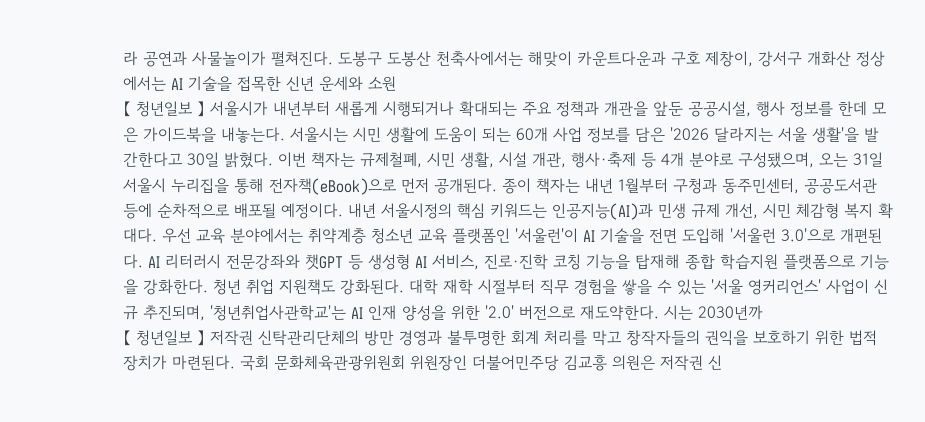라 공연과 사물놀이가 펼쳐진다. 도봉구 도봉산 천축사에서는 해맞이 카운트다운과 구호 제창이, 강서구 개화산 정상에서는 AI 기술을 접목한 신년 운세와 소원
【 청년일보 】 서울시가 내년부터 새롭게 시행되거나 확대되는 주요 정책과 개관을 앞둔 공공시설, 행사 정보를 한데 모은 가이드북을 내놓는다. 서울시는 시민 생활에 도움이 되는 60개 사업 정보를 담은 '2026 달라지는 서울 생활'을 발간한다고 30일 밝혔다. 이번 책자는 규제철폐, 시민 생활, 시설 개관, 행사·축제 등 4개 분야로 구성됐으며, 오는 31일 서울시 누리집을 통해 전자책(eBook)으로 먼저 공개된다. 종이 책자는 내년 1월부터 구청과 동주민센터, 공공도서관 등에 순차적으로 배포될 예정이다. 내년 서울시정의 핵심 키워드는 인공지능(AI)과 민생 규제 개선, 시민 체감형 복지 확대다. 우선 교육 분야에서는 취약계층 청소년 교육 플랫폼인 '서울런'이 AI 기술을 전면 도입해 '서울런 3.0'으로 개편된다. AI 리터러시 전문강좌와 챗GPT 등 생성형 AI 서비스, 진로·진학 코칭 기능을 탑재해 종합 학습지원 플랫폼으로 기능을 강화한다. 청년 취업 지원책도 강화된다. 대학 재학 시절부터 직무 경험을 쌓을 수 있는 '서울 영커리언스' 사업이 신규 추진되며, '청년취업사관학교'는 AI 인재 양성을 위한 '2.0' 버전으로 재도약한다. 시는 2030년까
【 청년일보 】 저작권 신탁관리단체의 방만 경영과 불투명한 회계 처리를 막고 창작자들의 권익을 보호하기 위한 법적 장치가 마련된다. 국회 문화체육관광위원회 위원장인 더불어민주당 김교흥 의원은 저작권 신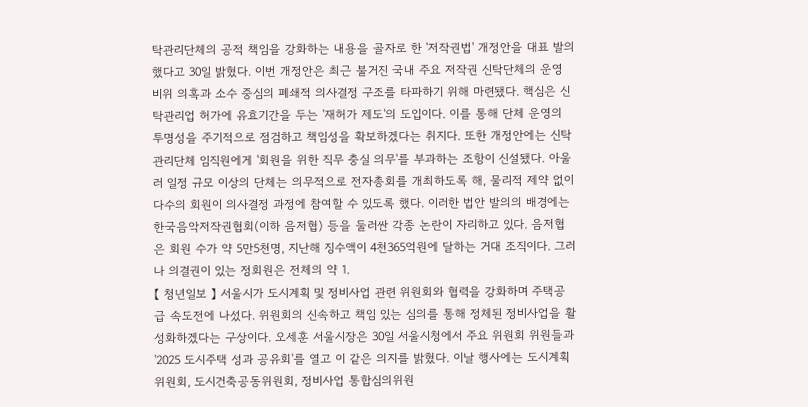탁관리단체의 공적 책임을 강화하는 내용을 골자로 한 '저작권법' 개정안을 대표 발의했다고 30일 밝혔다. 이번 개정안은 최근 불거진 국내 주요 저작권 신탁단체의 운영 비위 의혹과 소수 중심의 폐쇄적 의사결정 구조를 타파하기 위해 마련됐다. 핵심은 신탁관리업 허가에 유효기간을 두는 '재허가 제도'의 도입이다. 이를 통해 단체 운영의 투명성을 주기적으로 점검하고 책임성을 확보하겠다는 취지다. 또한 개정안에는 신탁관리단체 임직원에게 '회원을 위한 직무 충실 의무'를 부과하는 조항이 신설됐다. 아울러 일정 규모 이상의 단체는 의무적으로 전자총회를 개최하도록 해, 물리적 제약 없이 다수의 회원이 의사결정 과정에 참여할 수 있도록 했다. 이러한 법안 발의의 배경에는 한국음악저작권협회(이하 음저협) 등을 둘러싼 각종 논란이 자리하고 있다. 음저협은 회원 수가 약 5만5천명, 지난해 징수액이 4천365억원에 달하는 거대 조직이다. 그러나 의결권이 있는 정회원은 전체의 약 1.
【 청년일보 】 서울시가 도시계획 및 정비사업 관련 위원회와 협력을 강화하며 주택공급 속도전에 나섰다. 위원회의 신속하고 책임 있는 심의를 통해 정체된 정비사업을 활성화하겠다는 구상이다. 오세훈 서울시장은 30일 서울시청에서 주요 위원회 위원들과 '2025 도시주택 성과 공유회'를 열고 이 같은 의지를 밝혔다. 이날 행사에는 도시계획위원회, 도시건축공동위원회, 정비사업 통합심의위원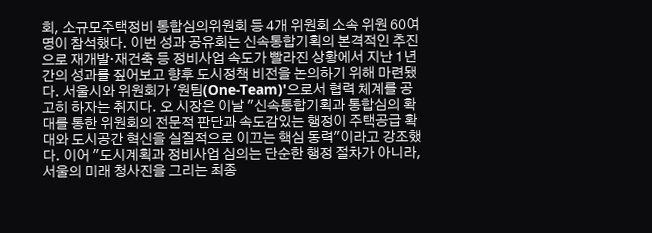회, 소규모주택정비 통합심의위원회 등 4개 위원회 소속 위원 60여 명이 참석했다. 이번 성과 공유회는 신속통합기획의 본격적인 추진으로 재개발·재건축 등 정비사업 속도가 빨라진 상황에서 지난 1년간의 성과를 짚어보고 향후 도시정책 비전을 논의하기 위해 마련됐다. 서울시와 위원회가 '원팀(One-Team)'으로서 협력 체계를 공고히 하자는 취지다. 오 시장은 이날 "신속통합기획과 통합심의 확대를 통한 위원회의 전문적 판단과 속도감있는 행정이 주택공급 확대와 도시공간 혁신을 실질적으로 이끄는 핵심 동력"이라고 강조했다. 이어 "도시계획과 정비사업 심의는 단순한 행정 절차가 아니라, 서울의 미래 청사진을 그리는 최종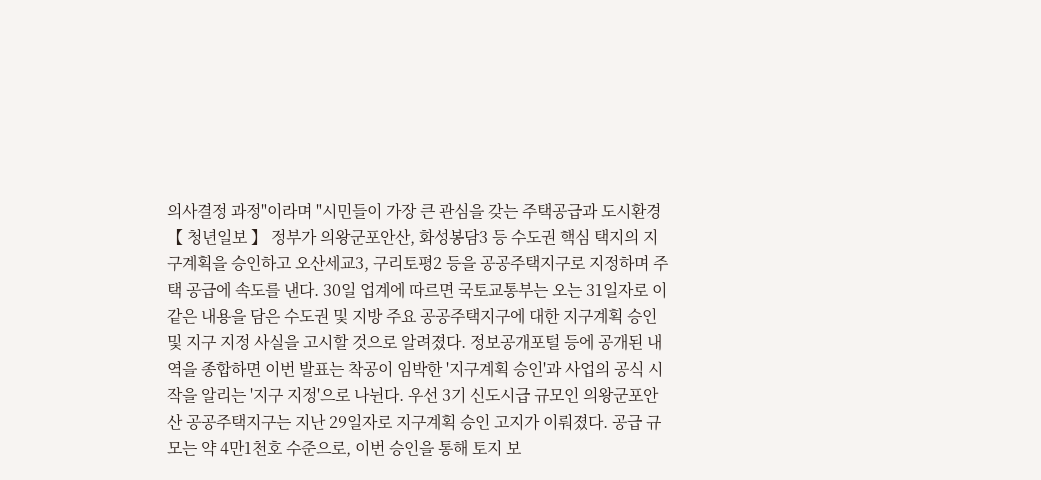의사결정 과정"이라며 "시민들이 가장 큰 관심을 갖는 주택공급과 도시환경
【 청년일보 】 정부가 의왕군포안산, 화성봉담3 등 수도권 핵심 택지의 지구계획을 승인하고 오산세교3, 구리토평2 등을 공공주택지구로 지정하며 주택 공급에 속도를 낸다. 30일 업계에 따르면 국토교통부는 오는 31일자로 이 같은 내용을 담은 수도권 및 지방 주요 공공주택지구에 대한 지구계획 승인 및 지구 지정 사실을 고시할 것으로 알려졌다. 정보공개포털 등에 공개된 내역을 종합하면 이번 발표는 착공이 임박한 '지구계획 승인'과 사업의 공식 시작을 알리는 '지구 지정'으로 나뉜다. 우선 3기 신도시급 규모인 의왕군포안산 공공주택지구는 지난 29일자로 지구계획 승인 고지가 이뤄졌다. 공급 규모는 약 4만1천호 수준으로, 이번 승인을 통해 토지 보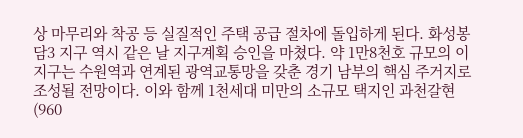상 마무리와 착공 등 실질적인 주택 공급 절차에 돌입하게 된다. 화성봉담3 지구 역시 같은 날 지구계획 승인을 마쳤다. 약 1만8천호 규모의 이 지구는 수원역과 연계된 광역교통망을 갖춘 경기 남부의 핵심 주거지로 조성될 전망이다. 이와 함께 1천세대 미만의 소규모 택지인 과천갈현(960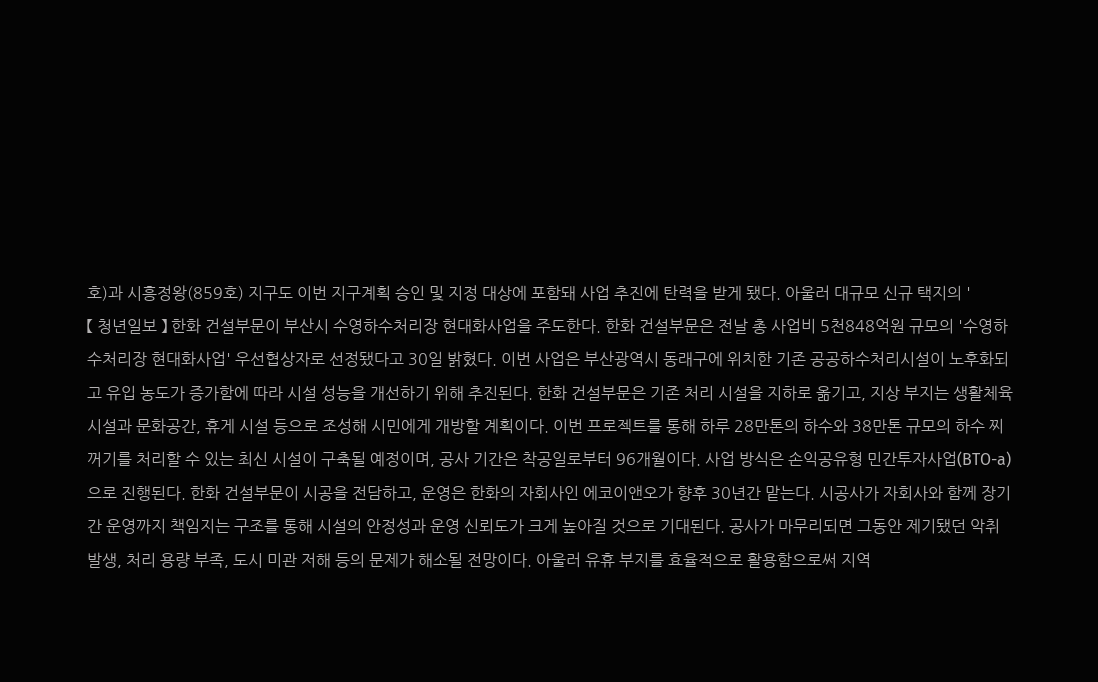호)과 시흥정왕(859호) 지구도 이번 지구계획 승인 및 지정 대상에 포함돼 사업 추진에 탄력을 받게 됐다. 아울러 대규모 신규 택지의 '
【 청년일보 】 한화 건설부문이 부산시 수영하수처리장 현대화사업을 주도한다. 한화 건설부문은 전날 총 사업비 5천848억원 규모의 '수영하수처리장 현대화사업' 우선협상자로 선정됐다고 30일 밝혔다. 이번 사업은 부산광역시 동래구에 위치한 기존 공공하수처리시설이 노후화되고 유입 농도가 증가함에 따라 시설 성능을 개선하기 위해 추진된다. 한화 건설부문은 기존 처리 시설을 지하로 옮기고, 지상 부지는 생활체육시설과 문화공간, 휴게 시설 등으로 조성해 시민에게 개방할 계획이다. 이번 프로젝트를 통해 하루 28만톤의 하수와 38만톤 규모의 하수 찌꺼기를 처리할 수 있는 최신 시설이 구축될 예정이며, 공사 기간은 착공일로부터 96개월이다. 사업 방식은 손익공유형 민간투자사업(BTO-a)으로 진행된다. 한화 건설부문이 시공을 전담하고, 운영은 한화의 자회사인 에코이앤오가 향후 30년간 맡는다. 시공사가 자회사와 함께 장기간 운영까지 책임지는 구조를 통해 시설의 안정성과 운영 신뢰도가 크게 높아질 것으로 기대된다. 공사가 마무리되면 그동안 제기됐던 악취 발생, 처리 용량 부족, 도시 미관 저해 등의 문제가 해소될 전망이다. 아울러 유휴 부지를 효율적으로 활용함으로써 지역